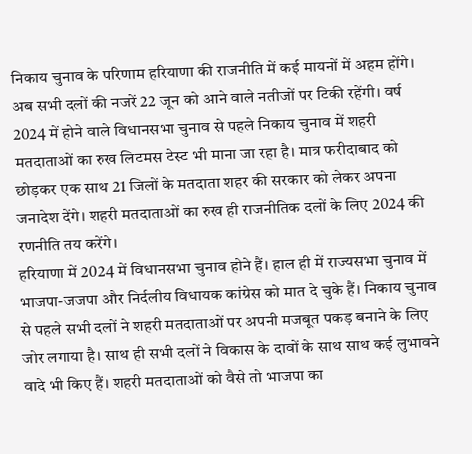निकाय चुनाव के परिणाम हरियाणा की राजनीति में कई मायनों में अहम होंगे। अब सभी दलों की नजरें 22 जून को आने वाले नतीजों पर टिकी रहेंगी। वर्ष 2024 में होने वाले विधानसभा चुनाव से पहले निकाय चुनाव में शहरी मतदाताओं का रुख लिटमस टेस्ट भी माना जा रहा है। मात्र फरीदाबाद को छोड़कर एक साथ 21 जिलों के मतदाता शहर की सरकार को लेकर अपना जनादेश देंगे। शहरी मतदाताओं का रुख ही राजनीतिक दलों के लिए 2024 की रणनीति तय करेंगे।
हरियाणा में 2024 में विधानसभा चुनाव होने हैं। हाल ही में राज्यसभा चुनाव में भाजपा-जजपा और निर्दलीय विधायक कांग्रेस को मात दे चुके हैं। निकाय चुनाव से पहले सभी दलों ने शहरी मतदाताओं पर अपनी मजबूत पकड़ बनाने के लिए जोर लगाया है। साथ ही सभी दलों ने विकास के दावों के साथ साथ कई लुभावने वादे भी किए हैं। शहरी मतदाताओं को वैसे तो भाजपा का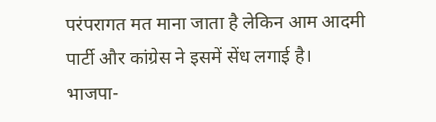परंपरागत मत माना जाता है लेकिन आम आदमी पार्टी और कांग्रेस ने इसमें सेंध लगाई है।
भाजपा-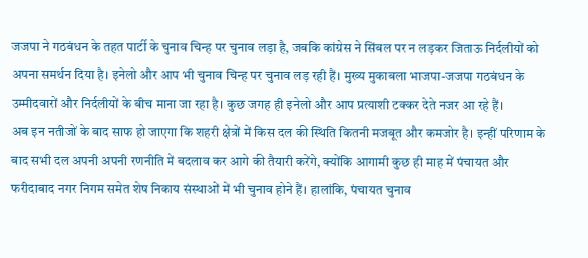जजपा ने गठबंधन के तहत पार्टी के चुनाव चिन्ह पर चुनाव लड़ा है, जबकि कांग्रेस ने सिंबल पर न लड़कर जिताऊ निर्दलीयों को अपना समर्थन दिया है। इनेलो और आप भी चुनाव चिन्ह पर चुनाव लड़ रही हैं। मुख्य मुकाबला भाजपा-जजपा गठबंधन के उम्मीदवारों और निर्दलीयों के बीच माना जा रहा है। कुछ जगह ही इनेलो और आप प्रत्याशी टक्कर देते नजर आ रहे हैं।
अब इन नतीजों के बाद साफ हो जाएगा कि शहरी क्षेत्रों में किस दल की स्थिति कितनी मजबूत और कमजोर है। इन्हीं परिणाम के बाद सभी दल अपनी अपनी रणनीति में बदलाव कर आगे की तैयारी करेंगे, क्योंकि आगामी कुछ ही माह में पंचायत और फरीदाबाद नगर निगम समेत शेष निकाय संस्थाओं में भी चुनाव होने हैं। हालांकि, पंचायत चुनाव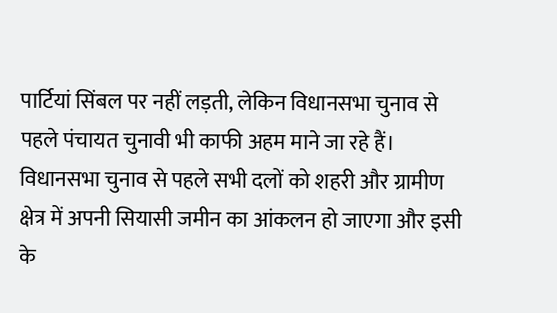पार्टियां सिंबल पर नहीं लड़ती, लेकिन विधानसभा चुनाव से पहले पंचायत चुनावी भी काफी अहम माने जा रहे हैं। विधानसभा चुनाव से पहले सभी दलों को शहरी और ग्रामीण क्षेत्र में अपनी सियासी जमीन का आंकलन हो जाएगा और इसी के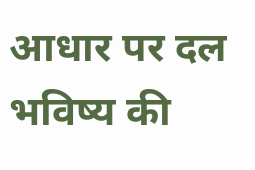आधार पर दल भविष्य की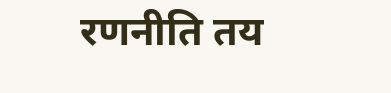रणनीति तय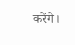करेंगे।